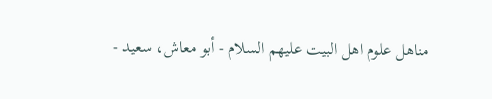مناهل علوم اهل البيت عليهم السلام - أبو معاش، سعيد -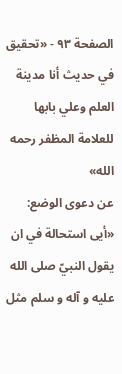الصفحة ٩٣ - «تحقيق في حديث أنا مدينة العلم وعلي بابها للعلامة المظفر رحمه الله»
عن دعوى الوضع: «أيى استحالة في ان يقول النبيّ صلى الله عليه و آله و سلم مثل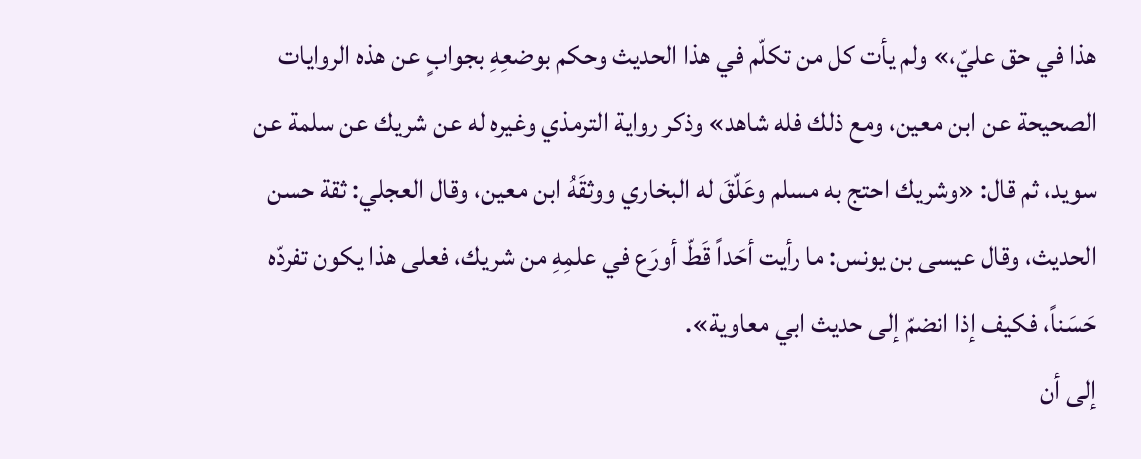هذا في حق عليّ،» ولم يأت كل من تكلّم في هذا الحديث وحكم بوضعِهِ بجوابٍ عن هذه الروايات الصحيحة عن ابن معين، ومع ذلك فله شاهد» وذكر رواية الترمذي وغيره له عن شريك عن سلمة عن سويد، ثم قال: «وشريك احتج به مسلم وعَلّقَ له البخاري ووثقَهُ ابن معين، وقال العجلي: ثقة حسن الحديث، وقال عيسى بن يونس: ما رأيت أحَداً قَطّ أورَع في علمِهِ من شريك، فعلى هذا يكون تفردّه حَسَناً، فكيف إذا انضمّ إلى حديث ابي معاوية».
إلى أن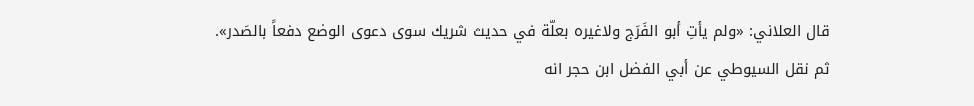قال العلاني: «ولم يأتِ أبو الفَرَج ولاغيره بعلّة في حديث شريك سوى دعوى الوضع دفعاً بالصَدر».
ثم نقل السيوطي عن أبي الفضل ابن حجر انه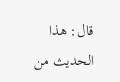قال: هذا الحديث من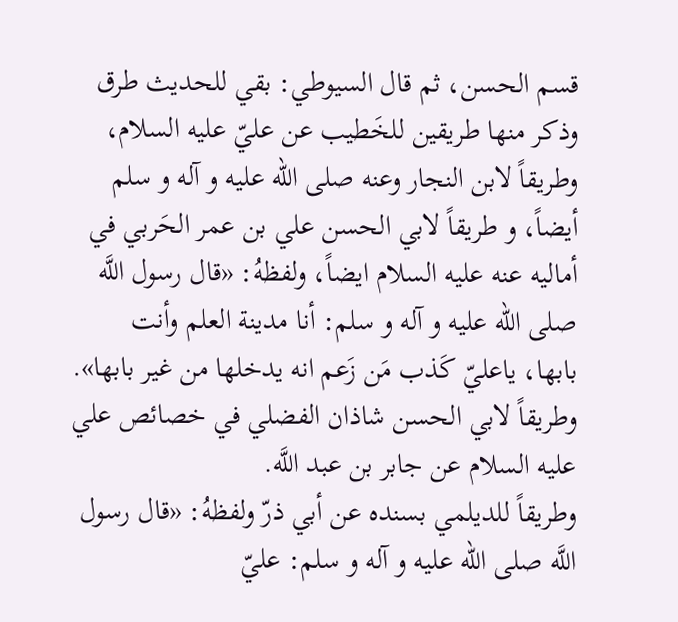قسم الحسن، ثم قال السيوطي: بقي للحديث طرق وذكر منها طريقين للخَطيب عن عليّ عليه السلام، وطريقاً لابن النجار وعنه صلى الله عليه و آله و سلم أيضاً، و طريقاً لابي الحسن علي بن عمر الحَربي في أماليه عنه عليه السلام ايضاً، ولفظهُ: «قال رسول اللَّه صلى الله عليه و آله و سلم: أنا مدينة العلم وأنت بابها، ياعليّ كَذب مَن زَعم انه يدخلها من غير بابها».
وطريقاً لابي الحسن شاذان الفضلي في خصائص علي عليه السلام عن جابر بن عبد اللَّه.
وطريقاً للديلمي بسنده عن أبي ذرّ ولفظهُ: «قال رسول اللَّه صلى الله عليه و آله و سلم: عليّ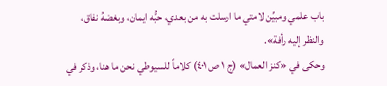باب علمي ومبيِّن لامتي ما ارسلت به من بعدي، حبُّه ايمان، وبغضهُ نفاق، والنظر إليه رأفة».
وحكى في «كنز العمال» (ج ١ ص ٤٠١) كلاماً للسيوطي نحن ما هنا، وذكر في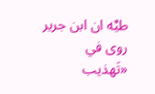طيِّه ان ابن جرير روى في «تَهذيب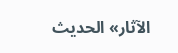الآثار» الحديث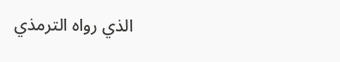الذي رواه الترمذي